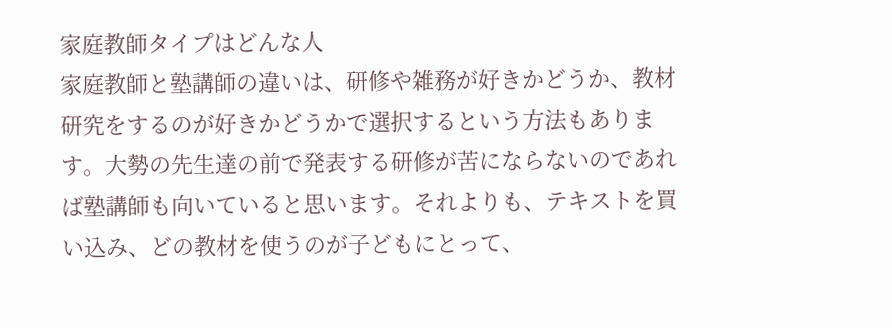家庭教師タイプはどんな人
家庭教師と塾講師の違いは、研修や雑務が好きかどうか、教材研究をするのが好きかどうかで選択するという方法もあります。大勢の先生達の前で発表する研修が苦にならないのであれば塾講師も向いていると思います。それよりも、テキストを買い込み、どの教材を使うのが子どもにとって、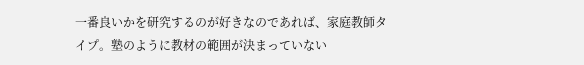一番良いかを研究するのが好きなのであれば、家庭教師タイプ。塾のように教材の範囲が決まっていない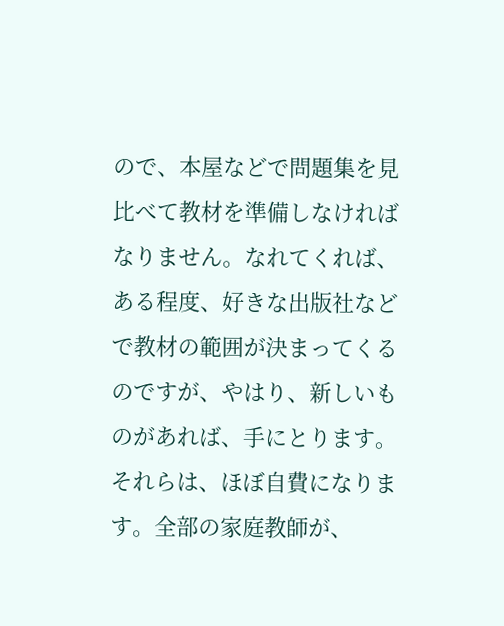ので、本屋などで問題集を見比べて教材を準備しなければなりません。なれてくれば、ある程度、好きな出版社などで教材の範囲が決まってくるのですが、やはり、新しいものがあれば、手にとります。それらは、ほぼ自費になります。全部の家庭教師が、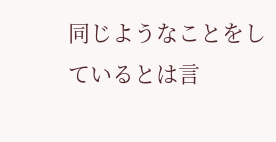同じようなことをしているとは言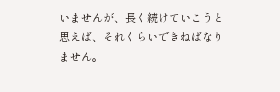いませんが、長く続けていこうと思えば、それくらいできねばなりません。